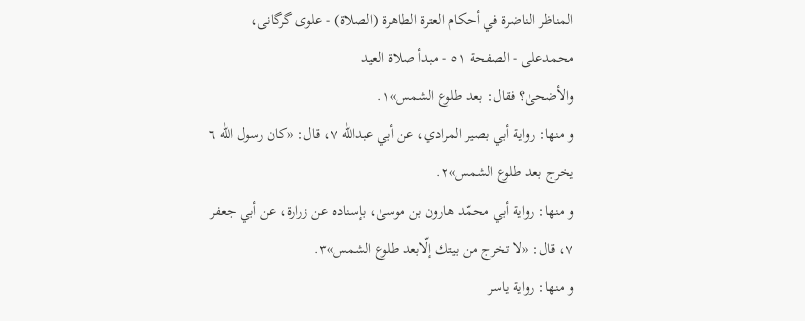المناظر الناضرة في أحکام العترة الطاهرة (الصلاة) - علوی گرگانی، محمدعلی - الصفحة ٥١ - مبدأ صلاة العيد
والأضحىٰ؟ فقال: بعد طلوع الشمس»١.
و منها: رواية أبي بصير المرادي، عن أبي عبداللّٰه ٧، قال: «كان رسول اللّٰه ٦ يخرج بعد طلوع الشمس»٢.
و منها: رواية أبي محمّد هارون بن موسىٰ، بإسناده عن زرارة، عن أبي جعفر ٧، قال: «لا تخرج من بيتك إلّابعد طلوع الشمس»٣.
و منها: رواية ياسر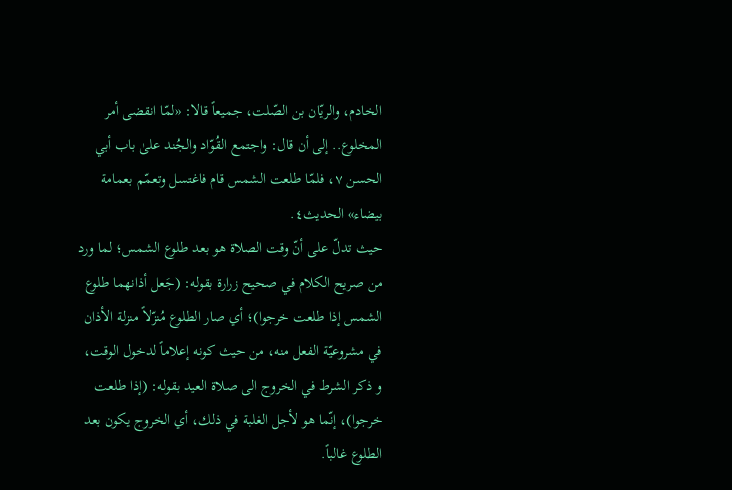الخادم، والريّان بن الصّلت، جميعاً قالا: «لمّا انقضى أمر المخلوع.. إلى أن قال: واجتمع القُوّاد والجُند علىٰ باب أبي الحسن ٧، فلمّا طلعت الشمس قام فاغتسل وتعمّم بعمامة بيضاء» الحديث٤.
حيث تدلّ على أنّ وقت الصلاة هو بعد طلوع الشمس؛ لما ورد من صريح الكلام في صحيح زرارة بقوله: (جَعل أذانهما طلوع الشمس إذا طلعت خرجوا)؛ أي صار الطلوع مُنزّلاً منزلة الأذان في مشروعيّة الفعل منه، من حيث كونه إعلاماً لدخول الوقت، و ذكر الشرط في الخروج الى صلاة العيد بقوله: (إذا طلعت خرجوا)، إنّما هو لأجل الغلبة في ذلك، أي الخروج يكون بعد الطلوع غالباً.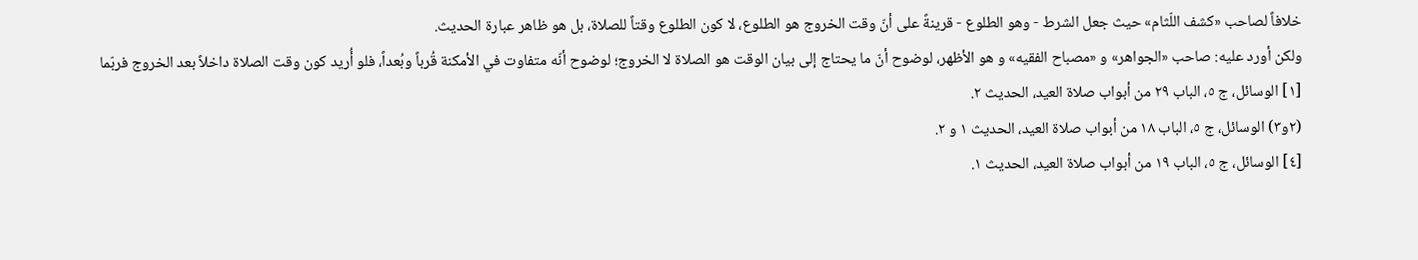خلافاً لصاحب «كشف اللّثام» حيث جعل الشرط - وهو الطلوع - قرينةً على أنّ وقت الخروج هو الطلوع، لا كون الطلوع وقتاً للصلاة، بل هو ظاهر عبارة الحديث.
ولكن أورد عليه: صاحب «الجواهر» و «مصباح الفقيه» و هو الأظهر، لوضوح أنّ ما يحتاج إلى بيان الوقت هو الصلاة لا الخروج؛ لوضوح أنّه متفاوت في الأمكنة قُرباً وبُعداً، فلو أُريد كون وقت الصلاة داخلاً بعد الخروج فربّما
[١] الوسائل، ج ٥، الباب ٢٩ من أبواب صلاة العيد، الحديث ٢.
(٢و٣) الوسائل، ج ٥، الباب ١٨ من أبواب صلاة العيد، الحديث ١ و ٢.
[٤] الوسائل، ج ٥، الباب ١٩ من أبواب صلاة العيد، الحديث ١.